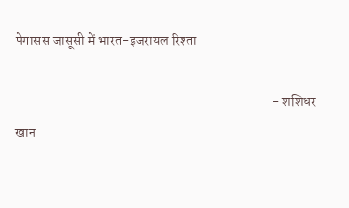पेगासस जासूसी में भारत-इजरायल रिश्ता

                                                                                             - शशिधर खान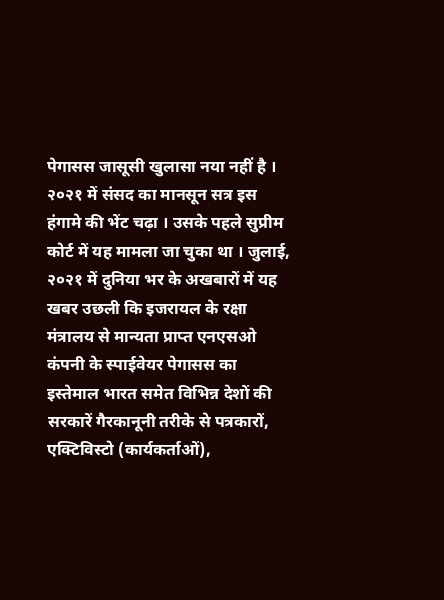पेगासस जासूसी खुलासा नया नहीं है । २०२१ में संसद का मानसून सत्र इस हंगामे की भेंट चढ़ा । उसके पहले सुप्रीम कोर्ट में यह मामला जा चुका था । जुलाई, २०२१ में दुनिया भर के अखबारों में यह खबर उछली कि इजरायल के रक्षा मंत्रालय से मान्यता प्राप्त एनएसओ कंपनी के स्पाईवेयर पेगासस का इस्तेमाल भारत समेत विभिन्न देशों की सरकारें गैरकानूनी तरीके से पत्रकारों, एक्टिविस्टो (कार्यकर्ताओं),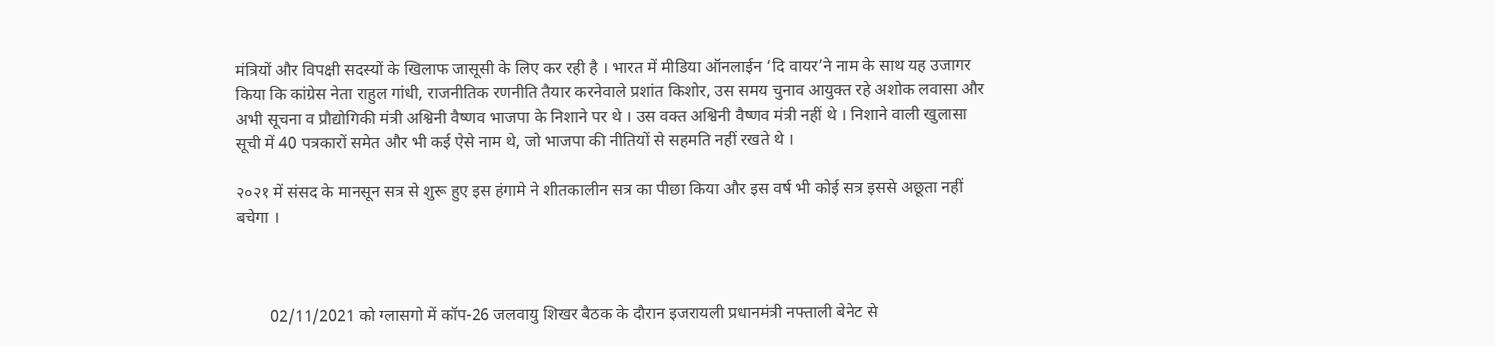मंत्रियों और विपक्षी सदस्यों के खिलाफ जासूसी के लिए कर रही है । भारत में मीडिया ऑनलाईन ‘दि वायर’ने नाम के साथ यह उजागर किया कि कांग्रेस नेता राहुल गांधी, राजनीतिक रणनीति तैयार करनेवाले प्रशांत किशोर, उस समय चुनाव आयुक्त रहे अशोक लवासा और अभी सूचना व प्रौद्योगिकी मंत्री अश्विनी वैष्णव भाजपा के निशाने पर थे । उस वक्त अश्विनी वैष्णव मंत्री नहीं थे । निशाने वाली खुलासा सूची में 40 पत्रकारों समेत और भी कई ऐसे नाम थे, जो भाजपा की नीतियों से सहमति नहीं रखते थे ।

२०२१ में संसद के मानसून सत्र से शुरू हुए इस हंगामे ने शीतकालीन सत्र का पीछा किया और इस वर्ष भी कोई सत्र इससे अछूता नहीं बचेगा ।



        02/11/2021 को ग्लासगो में कॉप-26 जलवायु शिखर बैठक के दौरान इजरायली प्रधानमंत्री नफ्ताली बेनेट से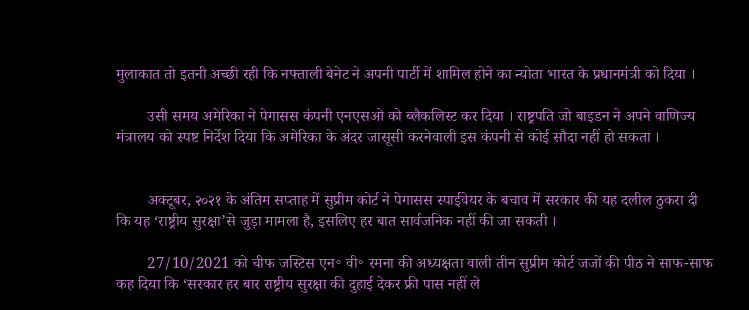मुलाकात तो इतनी अच्छी रही कि नफ्ताली बेनेट ने अपनी पार्टी में शामिल होने का न्योता भारत के प्रधानमंत्री को दिया ।

        उसी समय अमेरिका ने पेगासस कंपनी एनएसओ को ब्लैकलिस्ट कर दिया । राष्ट्रपति जो बाइडन ने अपने वाणिज्य मंत्रालय को स्पष्ट निर्देश दिया कि अमेरिका के अंदर जासूसी करनेवाली इस कंपनी से कोई सौदा नहीं हो सकता ।


        अक्टूबर, २०२१ के अंतिम सप्ताह में सुप्रीम कोर्ट ने पेगासस स्पाईवेयर के बचाव में सरकार की यह दलील ठुकरा दी कि यह ‘राष्ट्रीय सुरक्षा’से जुड़ा मामला है, इसलिए हर बात सार्वजनिक नहीं की जा सकती ।

        27/10/2021 को चीफ जस्टिस एन॰ वी॰ रमना की अध्यक्षता वाली तीन सुप्रीम कोर्ट जजों की पीठ ने साफ-साफ कह दिया कि ‘सरकार हर बार राष्ट्रीय सुरक्षा की दुहाई देकर फ्री पास नहीं ले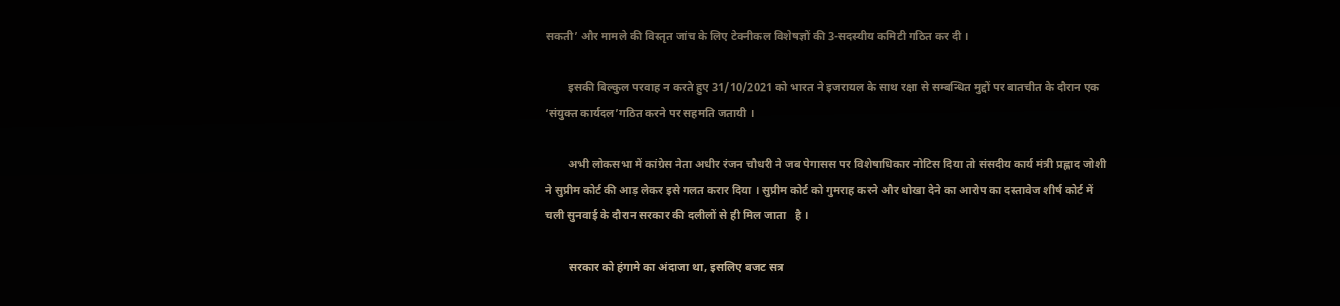सकती’ और मामले की विस्तृत जांच के लिए टेक्नीकल विशेषज्ञों की 3-सदस्यीय कमिटी गठित कर दी ।

        इसकी बिल्कुल परवाह न करते हुए 31/10/2021 को भारत ने इजरायल के साथ रक्षा से सम्बन्धित मुद्दों पर बातचीत के दौरान एक ‘संयुक्त कार्यदल’गठित करने पर सहमति जतायी ।

        अभी लोकसभा में कांग्रेस नेता अधीर रंजन चौधरी ने जब पेगासस पर विशेषाधिकार नोटिस दिया तो संसदीय कार्य मंत्री प्रह्लाद जोशी ने सुप्रीम कोर्ट की आड़ लेकर इसे गलत करार दिया । सुप्रीम कोर्ट को गुमराह करने और धोखा देने का आरोप का दस्तावेज शीर्ष कोर्ट में चली सुनवाई के दौरान सरकार की दलीलों से ही मिल जाता   है ।

        सरकार को हंगामे का अंदाजा था, इसलिए बजट सत्र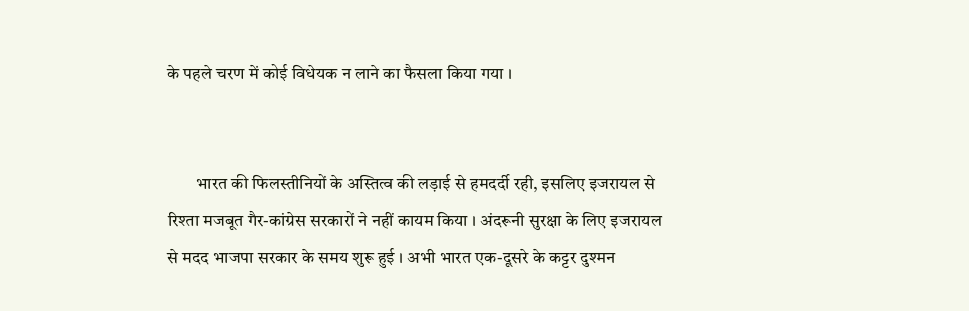के पहले चरण में कोई विधेयक न लाने का फैसला किया गया ।


        भारत की फिलस्तीनियों के अस्तित्व की लड़ाई से हमदर्दी रही, इसलिए इजरायल से रिश्ता मजबूत गैर-कांग्रेस सरकारों ने नहीं कायम किया । अंदरूनी सुरक्षा के लिए इजरायल से मदद भाजपा सरकार के समय शुरू हुई । अभी भारत एक-दूसरे के कट्टर दुश्मन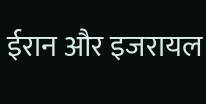ईरान और इजरायल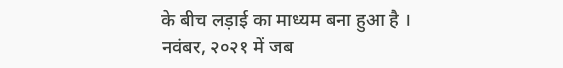के बीच लड़ाई का माध्यम बना हुआ है । नवंबर, २०२१ में जब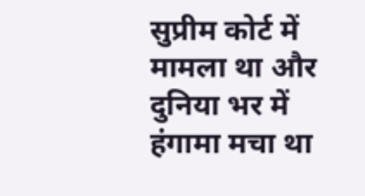सुप्रीम कोर्ट में मामला था और दुनिया भर में हंगामा मचा था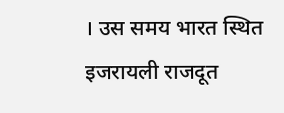। उस समय भारत स्थित इजरायली राजदूत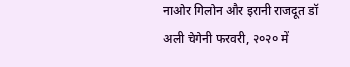नाओर गिलोन और इरानी राजदूत डॉ अली चेगेनी फरवरी, २०२० में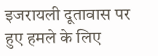इजरायली दूतावास पर हुए हमले के लिए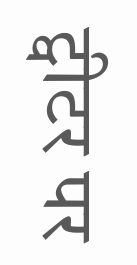ट्वीटर पर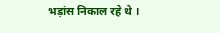भड़ांस निकाल रहे थे ।